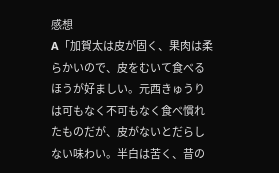感想
A「加賀太は皮が固く、果肉は柔らかいので、皮をむいて食べるほうが好ましい。元西きゅうりは可もなく不可もなく食べ慣れたものだが、皮がないとだらしない味わい。半白は苦く、昔の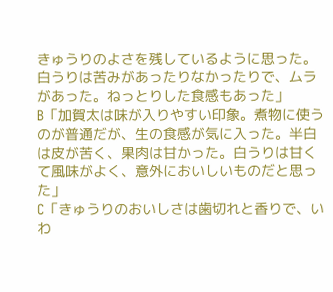きゅうりのよさを残しているように思った。白うりは苦みがあったりなかったりで、ムラがあった。ねっとりした食感もあった」
B「加賀太は味が入りやすい印象。煮物に使うのが普通だが、生の食感が気に入った。半白は皮が苦く、果肉は甘かった。白うりは甘くて風味がよく、意外においしいものだと思った」
C「きゅうりのおいしさは歯切れと香りで、いわ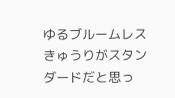ゆるブルームレスきゅうりがスタンダードだと思っ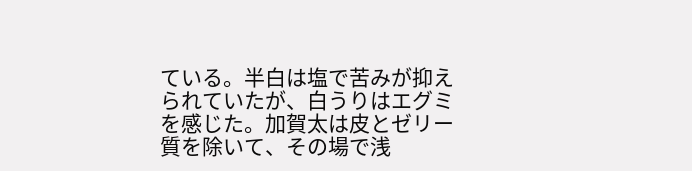ている。半白は塩で苦みが抑えられていたが、白うりはエグミを感じた。加賀太は皮とゼリー質を除いて、その場で浅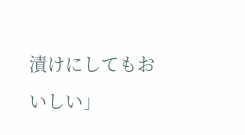漬けにしてもおいしい」